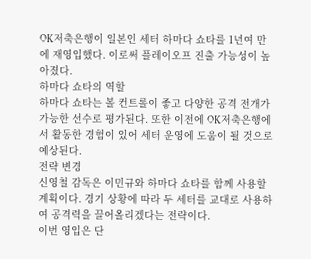OK저축은행이 일본인 세터 하마다 쇼타를 1년여 만에 재영입했다. 이로써 플레이오프 진출 가능성이 높아졌다.
하마다 쇼타의 역할
하마다 쇼타는 볼 컨트롤이 좋고 다양한 공격 전개가 가능한 선수로 평가된다. 또한 이전에 OK저축은행에서 활동한 경험이 있어 세터 운영에 도움이 될 것으로 예상된다.
전략 변경
신영철 감독은 이민규와 하마다 쇼타를 함께 사용할 계획이다. 경기 상황에 따라 두 세터를 교대로 사용하여 공격력을 끌어올리겠다는 전략이다.
이번 영입은 단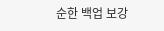순한 백업 보강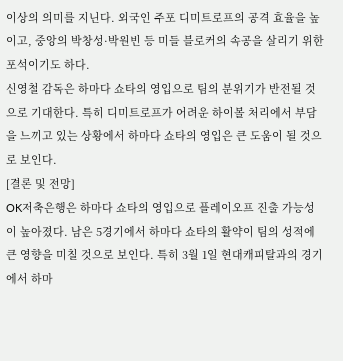이상의 의미를 지닌다. 외국인 주포 디미트로프의 공격 효율을 높이고, 중앙의 박창성·박원빈 등 미들 블로커의 속공을 살리기 위한 포석이기도 하다.
신영철 감독은 하마다 쇼타의 영입으로 팀의 분위기가 반전될 것으로 기대한다. 특히 디미트로프가 어려운 하이볼 처리에서 부담을 느끼고 있는 상황에서 하마다 쇼타의 영입은 큰 도움이 될 것으로 보인다.
[결론 및 전망]
OK저축은행은 하마다 쇼타의 영입으로 플레이오프 진출 가능성이 높아졌다. 남은 5경기에서 하마다 쇼타의 활약이 팀의 성적에 큰 영향을 미칠 것으로 보인다. 특히 3월 1일 현대캐피탈과의 경기에서 하마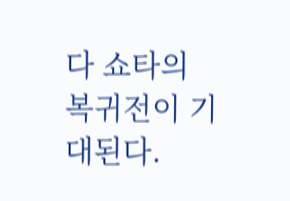다 쇼타의 복귀전이 기대된다.